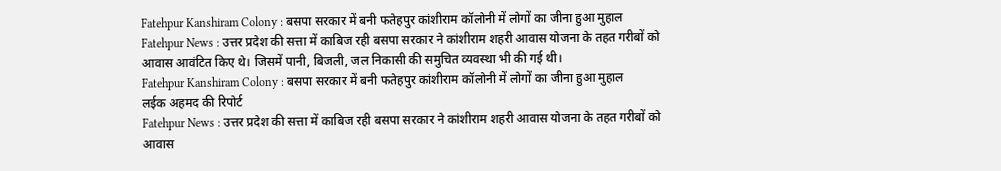Fatehpur Kanshiram Colony : बसपा सरकार में बनी फतेहपुर कांशीराम कॉलोनी में लोगों का जीना हुआ मुहाल
Fatehpur News : उत्तर प्रदेश की सत्ता में काबिज रही बसपा सरकार ने कांशीराम शहरी आवास योजना के तहत गरीबों को आवास आवंटित किए थे। जिसमें पानी, बिजली, जल निकासी की समुचित व्यवस्था भी की गई थी।
Fatehpur Kanshiram Colony : बसपा सरकार में बनी फतेहपुर कांशीराम कॉलोनी में लोगों का जीना हुआ मुहाल
लईक अहमद की रिपोर्ट
Fatehpur News : उत्तर प्रदेश की सत्ता में काबिज रही बसपा सरकार ने कांशीराम शहरी आवास योजना के तहत गरीबों को आवास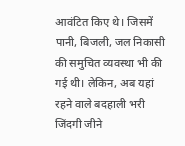आवंटित किए थे। जिसमें पानी, बिजली, जल निकासी की समुचित व्यवस्था भी की गई थी। लेकिन, अब यहां रहने वाले बदहाली भरी जिंदगी जीने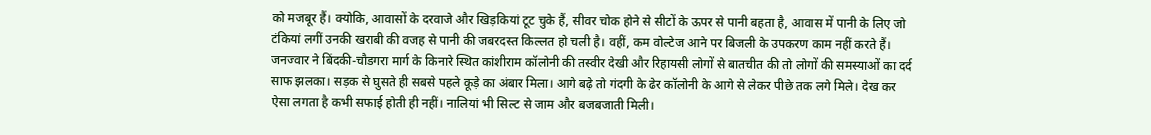को मजबूर हैं। क्योकि, आवासों के दरवाजे और खिड़कियां टूट चुके हैं, सीवर चोक होने से सीटों के ऊपर से पानी बहता है, आवास में पानी के लिए जो टंकियां लगीं उनकी खराबी की वजह से पानी की जबरदस्त किल्लत हो चली है। वहीं, कम वोल्टेज आने पर बिजली के उपकरण काम नहीं करते हैं।
जनज्वार ने बिंदकी-चौडगरा मार्ग के किनारे स्थित कांशीराम कॉलोनी की तस्वीर देखी और रिहायसी लोगों से बातचीत की तो लोगों की समस्याओं का दर्द साफ झलका। सड़क से घुसते ही सबसे पहले कूड़े का अंबार मिला। आगे बढ़े तो गंदगी के ढेर कॉलोनी के आगे से लेकर पीछे तक लगे मिले। देख कर ऐसा लगता है कभी सफाई होती ही नहीं। नालियां भी सिल्ट से जाम और बजबजाती मिली।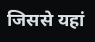जिससे यहां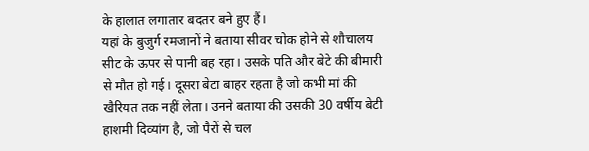के हालात लगातार बदतर बने हुए हैं।
यहां के बुजुर्ग रमजानों ने बताया सीवर चोक होने से शौचालय सीट के ऊपर से पानी बह रहा। उसके पति और बेटे की बीमारी से मौत हो गई। दूसरा बेटा बाहर रहता है जो कभी मां की खैरियत तक नहीं लेता। उनने बताया की उसकी 30 वर्षीय बेटी हाशमी दिव्यांग है, जो पैरों से चल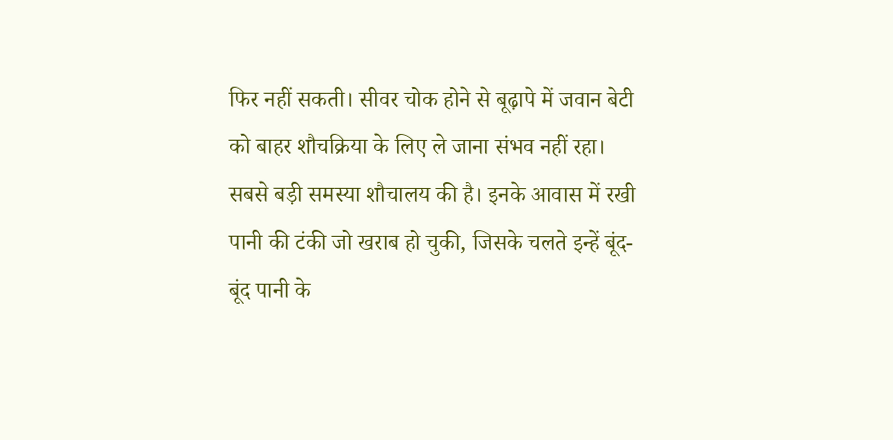फिर नहीं सकती। सीवर चोक होने से बूढ़ापे में जवान बेटी को बाहर शौचक्रिया के लिए ले जाना संभव नहीं रहा। सबसे बड़ी समस्या शौचालय की है। इनके आवास में रखी पानी की टंकी जो खराब हो चुकी, जिसके चलते इन्हें बूंद-बूंद पानी के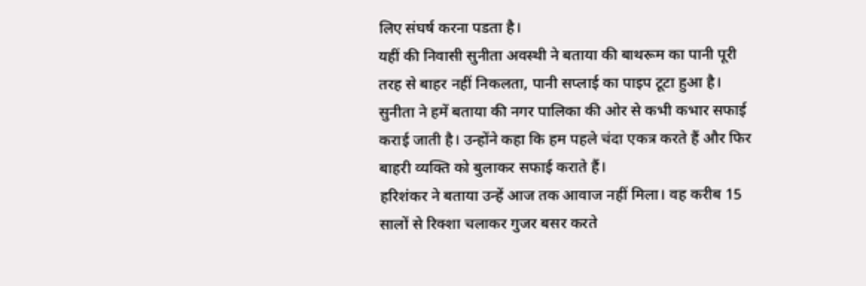लिए संघर्ष करना पडता है।
यहीं की निवासी सुनीता अवस्थी ने बताया की बाथरूम का पानी पूरी तरह से बाहर नहीं निकलता, पानी सप्लाई का पाइप टूटा हुआ है। सुनीता ने हमें बताया की नगर पालिका की ओर से कभी कभार सफाई कराई जाती है। उन्होंने कहा कि हम पहले चंदा एकत्र करते हैं और फिर बाहरी व्यक्ति को बुलाकर सफाई कराते हैं।
हरिशंकर ने बताया उन्हें आज तक आवाज नहीं मिला। वह करीब 15 सालों से रिक्शा चलाकर गुजर बसर करते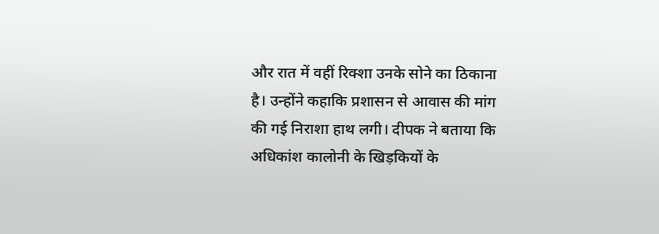और रात में वहीं रिक्शा उनके सोने का ठिकाना है। उन्होंने कहाकि प्रशासन से आवास की मांग की गई निराशा हाथ लगी। दीपक ने बताया कि अधिकांश कालोनी के खिड़कियों के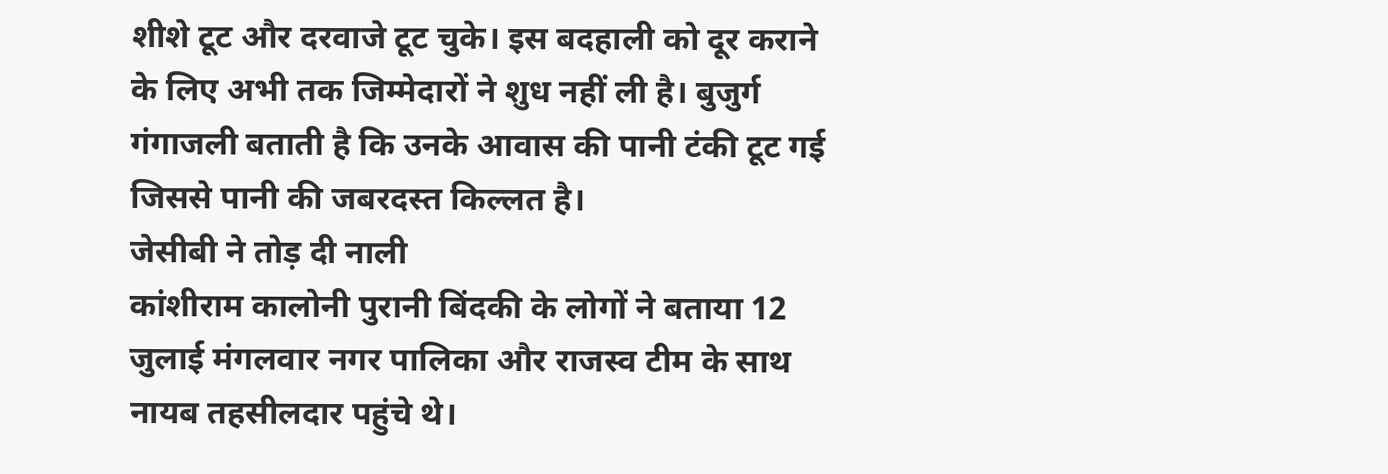शीशे टूट और दरवाजे टूट चुके। इस बदहाली को दूर कराने के लिए अभी तक जिम्मेदारों ने शुध नहीं ली है। बुजुर्ग गंगाजली बताती है कि उनके आवास की पानी टंकी टूट गई जिससे पानी की जबरदस्त किल्लत है।
जेसीबी ने तोड़ दी नाली
कांशीराम कालोनी पुरानी बिंदकी के लोगों ने बताया 12 जुलाई मंगलवार नगर पालिका और राजस्व टीम के साथ नायब तहसीलदार पहुंचे थे।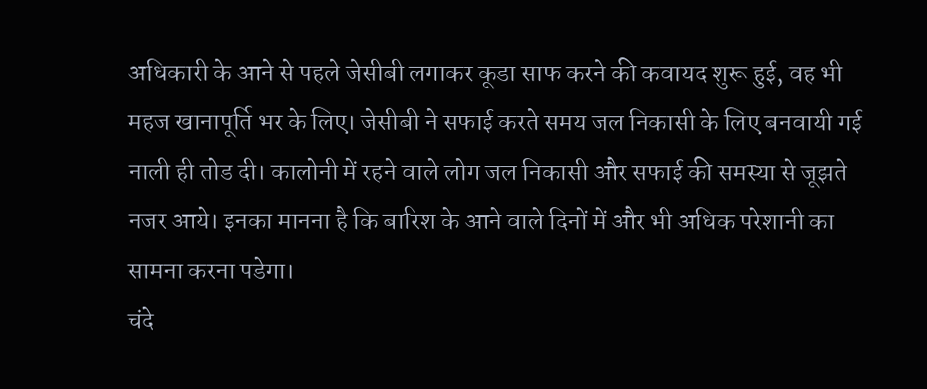अधिकारी के आने से पहले जेसीबी लगाकर कूडा साफ करने की कवायद शुरू हुई, वह भी महज खानापूर्ति भर के लिए। जेसीबी ने सफाई करते समय जल निकासी के लिए बनवायी गई नाली ही तोड दी। कालोनी में रहने वाले लोग जल निकासी और सफाई की समस्या से जूझते नजर आये। इनका मानना है कि बारिश के आने वाले दिनों में और भी अधिक परेशानी का सामना करना पडेगा।
चंदे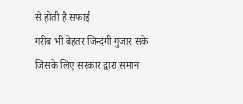से होती है सफाई
गरीब भी बेहतर जिन्दगी गुजार सके जिसके लिए सरकार द्वारा समान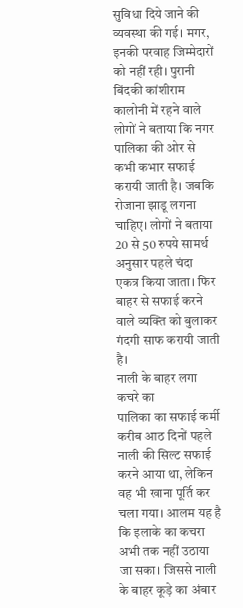सुविधा दिये जाने की व्यवस्था की गई। मगर, इनकी परवाह जिम्मेदारों को नहीं रही। पुरानी बिंदकी कांशीराम कालोनी में रहने वाले लोगों ने बताया कि नगर पालिका की ओर से कभी कभार सफाई करायी जाती है। जबकि रोजाना झाडू लगना चाहिए। लोगों ने बताया 20 से 50 रुपये सामर्थ अनुसार पहले चंदा एकत्र किया जाता। फिर बाहर से सफाई करने वाले व्यक्ति को बुलाकर गंदगी साफ करायी जाती है।
नाली के बाहर लगा कचरे का
पालिका का सफाई कर्मी करीब आठ दिनों पहले नाली की सिल्ट सफाई करने आया था, लेकिन वह भी खाना पूर्ति कर चला गया। आलम यह है कि इलाके का कचरा अभी तक नहीं उठाया जा सका। जिससे नाली के बाहर कूड़े का अंबार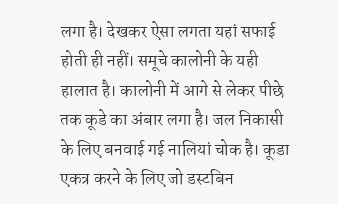लगा है। देखकर ऐसा लगता यहां सफाई होती ही नहीं। समूचे कालोनी के यही हालात है। कालोनी में आगे से लेकर पीछे तक कूडे का अंबार लगा है। जल निकासी के लिए बनवाई गई नालियां चोक है। कूडा एकत्र करने के लिए जो डस्टबिन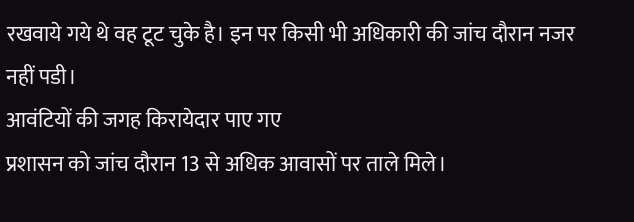रखवाये गये थे वह टूट चुके है। इन पर किसी भी अधिकारी की जांच दौरान नजर नहीं पडी।
आवंटियों की जगह किरायेदार पाए गए
प्रशासन को जांच दौरान 13 से अधिक आवासों पर ताले मिले।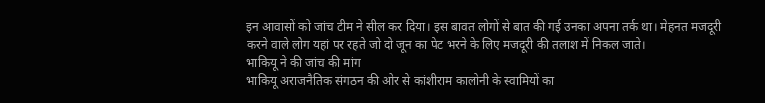इन आवासों को जांच टीम ने सील कर दिया। इस बावत लोगों से बात की गई उनका अपना तर्क था। मेहनत मजदूरी करने वाले लोग यहां पर रहते जो दो जून का पेट भरने के लिए मजदूरी की तलाश में निकल जाते।
भाकियू ने की जांच की मांग
भाकियू अराजनैतिक संगठन की ओर से कांशीराम कालोनी के स्वामियों का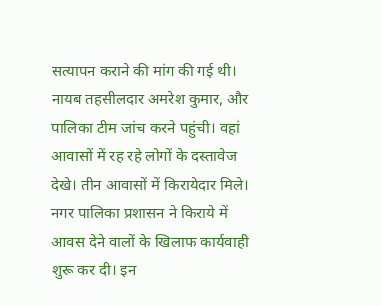सत्यापन कराने की मांग की गई थी। नायब तहसीलदार अमरेश कुमार, और पालिका टीम जांच करने पहुंची। वहां आवासों में रह रहे लोगों के दस्तावेज देखे। तीन आवासों में किरायेदार मिले। नगर पालिका प्रशासन ने किराये में आवस देने वालों के खिलाफ कार्यवाही शुरू कर दी। इन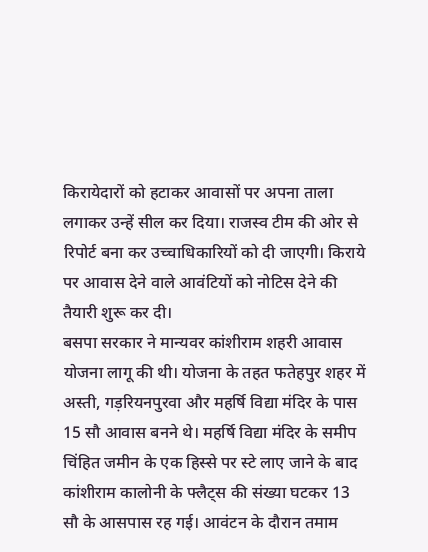किरायेदारों को हटाकर आवासों पर अपना ताला लगाकर उन्हें सील कर दिया। राजस्व टीम की ओर से रिपोर्ट बना कर उच्चाधिकारियों को दी जाएगी। किराये पर आवास देने वाले आवंटियों को नोटिस देने की तैयारी शुरू कर दी।
बसपा सरकार ने मान्यवर कांशीराम शहरी आवास योजना लागू की थी। योजना के तहत फतेहपुर शहर में अस्ती, गड़रियनपुरवा और महर्षि विद्या मंदिर के पास 15 सौ आवास बनने थे। महर्षि विद्या मंदिर के समीप चिंहित जमीन के एक हिस्से पर स्टे लाए जाने के बाद कांशीराम कालोनी के फ्लैट्स की संख्या घटकर 13 सौ के आसपास रह गई। आवंटन के दौरान तमाम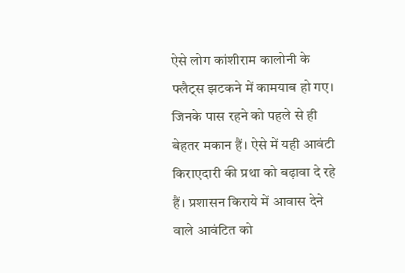ऐसे लोग कांशीराम कालोनी के फ्लैट्स झटकने में कामयाब हो गए। जिनके पास रहने को पहले से ही बेहतर मकान हैं। ऐसे में यही आवंटी किराएदारी की प्रथा को बढ़ावा दे रहे हैं। प्रशासन किराये में आवास देने वाले आवंटित को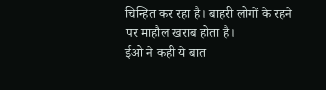चिन्हित कर रहा है। बाहरी लोगों के रहने पर माहौल खराब होता है।
ईओ ने कही ये बात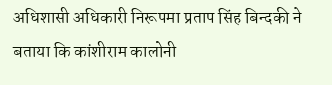अधिशासी अधिकारी निरूपमा प्रताप सिंह बिन्दकी ने बताया कि कांशीराम कालोनी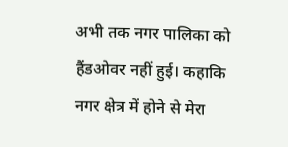अभी तक नगर पालिका को हैंडओवर नहीं हुई। कहाकि नगर क्षेत्र में होने से मेरा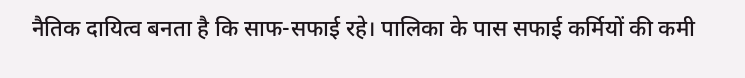नैतिक दायित्व बनता है कि साफ-सफाई रहे। पालिका के पास सफाई कर्मियों की कमी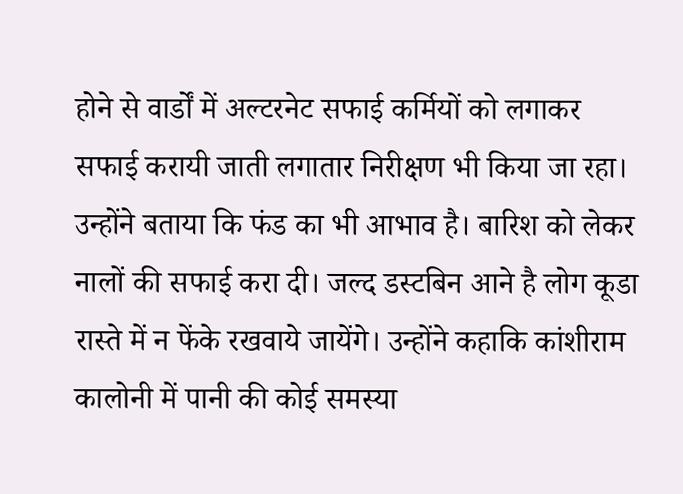होने से वार्डों में अल्टरनेट सफाई कर्मियों को लगाकर सफाई करायी जाती लगातार निरीक्षण भी किया जा रहा। उन्होंने बताया कि फंड का भी आभाव है। बारिश को लेकर नालों की सफाई करा दी। जल्द डस्टबिन आने है लोग कूडा रास्ते में न फेंके रखवाये जायेंगे। उन्होंने कहाकि कांशीराम कालोनी में पानी की कोई समस्या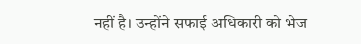नहीं है। उन्होंने सफाई अधिकारी को भेज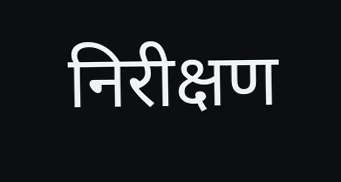निरीक्षण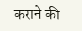कराने की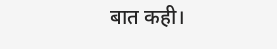बात कही।